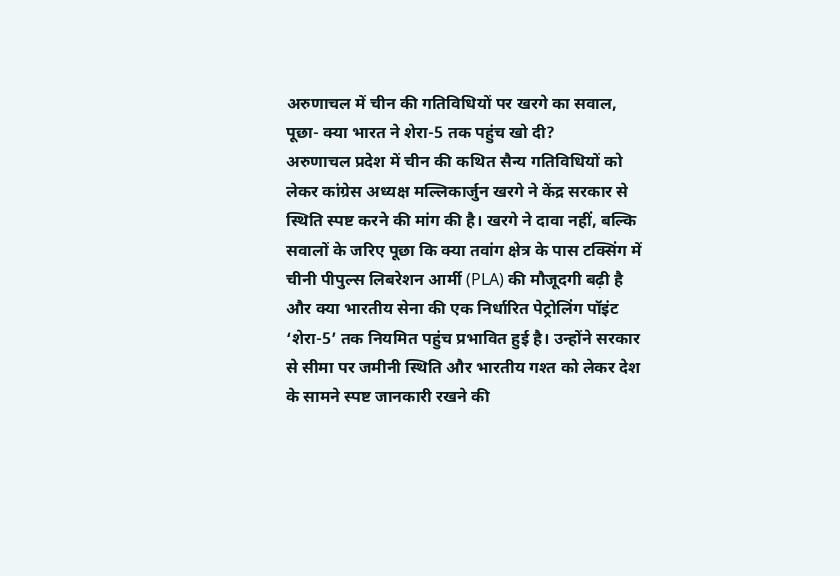अरुणाचल में चीन की गतिविधियों पर खरगे का सवाल, पूछा- क्या भारत ने शेरा-5 तक पहुंच खो दी?
अरुणाचल प्रदेश में चीन की कथित सैन्य गतिविधियों को लेकर कांग्रेस अध्यक्ष मल्लिकार्जुन खरगे ने केंद्र सरकार से स्थिति स्पष्ट करने की मांग की है। खरगे ने दावा नहीं, बल्कि सवालों के जरिए पूछा कि क्या तवांग क्षेत्र के पास टक्सिंग में चीनी पीपुल्स लिबरेशन आर्मी (PLA) की मौजूदगी बढ़ी है और क्या भारतीय सेना की एक निर्धारित पेट्रोलिंग पॉइंट ‘शेरा-5’ तक नियमित पहुंच प्रभावित हुई है। उन्होंने सरकार से सीमा पर जमीनी स्थिति और भारतीय गश्त को लेकर देश के सामने स्पष्ट जानकारी रखने की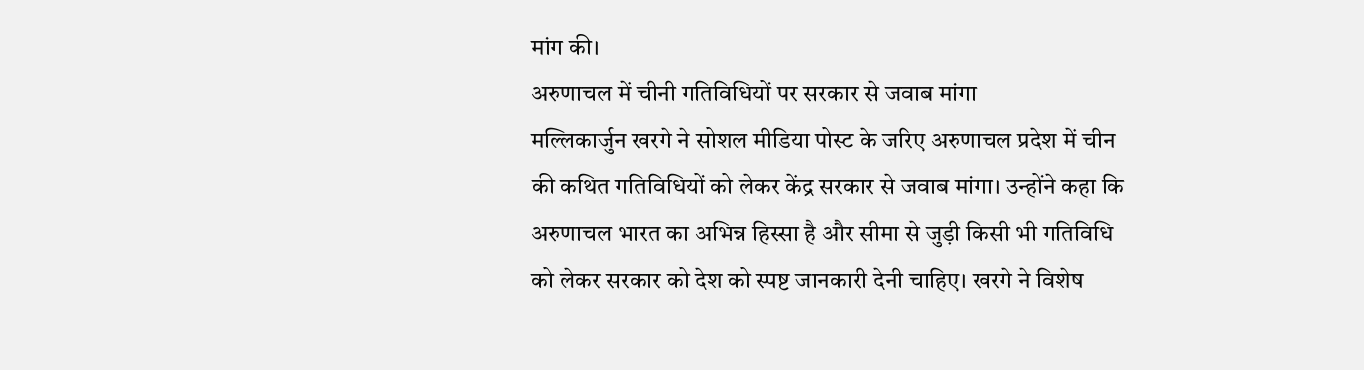मांग की।
अरुणाचल में चीनी गतिविधियों पर सरकार से जवाब मांगा
मल्लिकार्जुन खरगे ने सोशल मीडिया पोस्ट के जरिए अरुणाचल प्रदेश में चीन की कथित गतिविधियों को लेकर केंद्र सरकार से जवाब मांगा। उन्होंने कहा कि अरुणाचल भारत का अभिन्न हिस्सा है और सीमा से जुड़ी किसी भी गतिविधि को लेकर सरकार को देश को स्पष्ट जानकारी देनी चाहिए। खरगे ने विशेष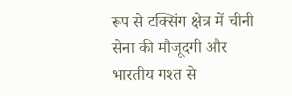रूप से टक्सिंग क्षेत्र में चीनी सेना की मौजूदगी और भारतीय गश्त से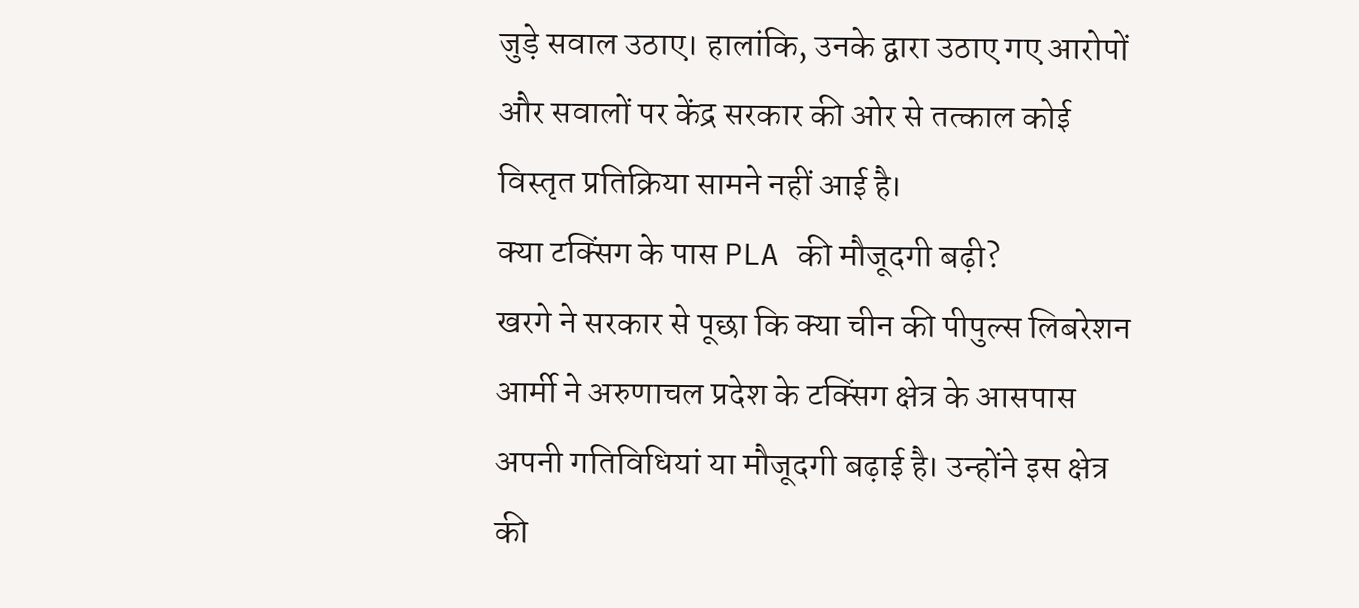जुड़े सवाल उठाए। हालांकि, उनके द्वारा उठाए गए आरोपों और सवालों पर केंद्र सरकार की ओर से तत्काल कोई विस्तृत प्रतिक्रिया सामने नहीं आई है।
क्या टक्सिंग के पास PLA की मौजूदगी बढ़ी?
खरगे ने सरकार से पूछा कि क्या चीन की पीपुल्स लिबरेशन आर्मी ने अरुणाचल प्रदेश के टक्सिंग क्षेत्र के आसपास अपनी गतिविधियां या मौजूदगी बढ़ाई है। उन्होंने इस क्षेत्र की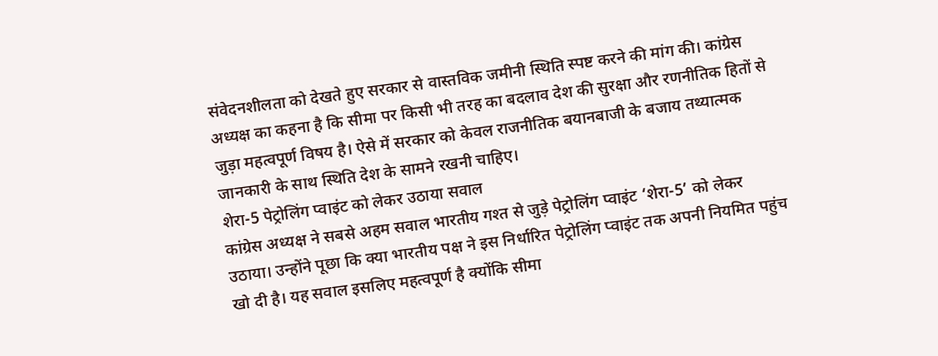संवेदनशीलता को देखते हुए सरकार से वास्तविक जमीनी स्थिति स्पष्ट करने की मांग की। कांग्रेस अध्यक्ष का कहना है कि सीमा पर किसी भी तरह का बदलाव देश की सुरक्षा और रणनीतिक हितों से जुड़ा महत्वपूर्ण विषय है। ऐसे में सरकार को केवल राजनीतिक बयानबाजी के बजाय तथ्यात्मक जानकारी के साथ स्थिति देश के सामने रखनी चाहिए।
शेरा-5 पेट्रोलिंग प्वाइंट को लेकर उठाया सवाल
कांग्रेस अध्यक्ष ने सबसे अहम सवाल भारतीय गश्त से जुड़े पेट्रोलिंग प्वाइंट ‘शेरा-5’ को लेकर उठाया। उन्होंने पूछा कि क्या भारतीय पक्ष ने इस निर्धारित पेट्रोलिंग प्वाइंट तक अपनी नियमित पहुंच खो दी है। यह सवाल इसलिए महत्वपूर्ण है क्योंकि सीमा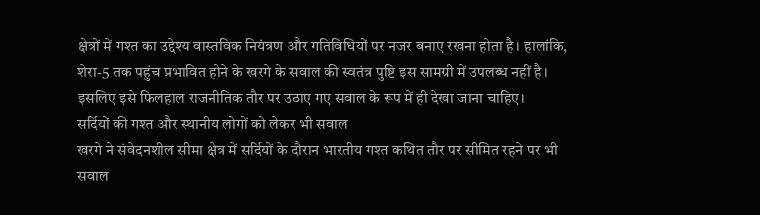क्षेत्रों में गश्त का उद्देश्य वास्तविक नियंत्रण और गतिविधियों पर नजर बनाए रखना होता है। हालांकि, शेरा-5 तक पहुंच प्रभावित होने के खरगे के सवाल की स्वतंत्र पुष्टि इस सामग्री में उपलब्ध नहीं है। इसलिए इसे फिलहाल राजनीतिक तौर पर उठाए गए सवाल के रूप में ही देखा जाना चाहिए।
सर्दियों की गश्त और स्थानीय लोगों को लेकर भी सवाल
खरगे ने संवेदनशील सीमा क्षेत्र में सर्दियों के दौरान भारतीय गश्त कथित तौर पर सीमित रहने पर भी सवाल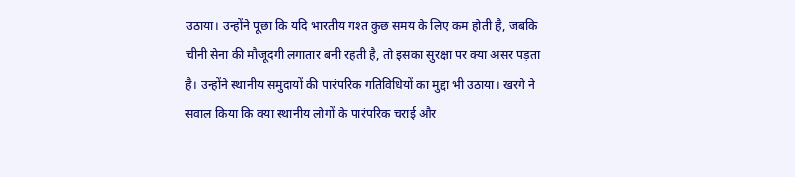उठाया। उन्होंने पूछा कि यदि भारतीय गश्त कुछ समय के लिए कम होती है, जबकि चीनी सेना की मौजूदगी लगातार बनी रहती है, तो इसका सुरक्षा पर क्या असर पड़ता है। उन्होंने स्थानीय समुदायों की पारंपरिक गतिविधियों का मुद्दा भी उठाया। खरगे ने सवाल किया कि क्या स्थानीय लोगों के पारंपरिक चराई और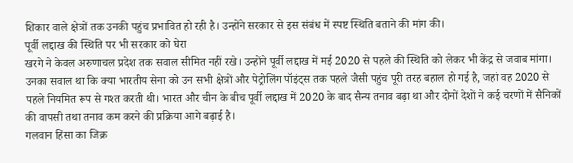शिकार वाले क्षेत्रों तक उनकी पहुंच प्रभावित हो रही है। उन्होंने सरकार से इस संबंध में स्पष्ट स्थिति बताने की मांग की।
पूर्वी लद्दाख की स्थिति पर भी सरकार को घेरा
खरगे ने केवल अरुणाचल प्रदेश तक सवाल सीमित नहीं रखे। उन्होंने पूर्वी लद्दाख में मई 2020 से पहले की स्थिति को लेकर भी केंद्र से जवाब मांगा। उनका सवाल था कि क्या भारतीय सेना को उन सभी क्षेत्रों और पेट्रोलिंग पॉइंट्स तक पहले जैसी पहुंच पूरी तरह बहाल हो गई है, जहां वह 2020 से पहले नियमित रूप से गश्त करती थी। भारत और चीन के बीच पूर्वी लद्दाख में 2020 के बाद सैन्य तनाव बढ़ा था और दोनों देशों ने कई चरणों में सैनिकों की वापसी तथा तनाव कम करने की प्रक्रिया आगे बढ़ाई है।
गलवान हिंसा का जिक्र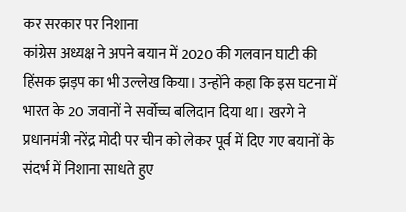कर सरकार पर निशाना
कांग्रेस अध्यक्ष ने अपने बयान में 2020 की गलवान घाटी की हिंसक झड़प का भी उल्लेख किया। उन्होंने कहा कि इस घटना में भारत के 20 जवानों ने सर्वोच्च बलिदान दिया था। खरगे ने प्रधानमंत्री नरेंद्र मोदी पर चीन को लेकर पूर्व में दिए गए बयानों के संदर्भ में निशाना साधते हुए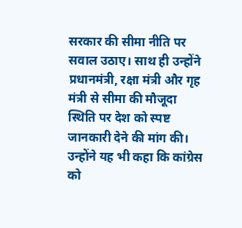सरकार की सीमा नीति पर सवाल उठाए। साथ ही उन्होंने प्रधानमंत्री, रक्षा मंत्री और गृह मंत्री से सीमा की मौजूदा स्थिति पर देश को स्पष्ट जानकारी देने की मांग की। उन्होंने यह भी कहा कि कांग्रेस को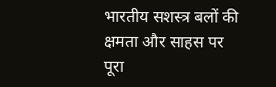भारतीय सशस्त्र बलों की क्षमता और साहस पर पूरा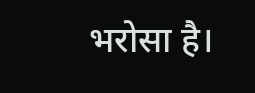भरोसा है।